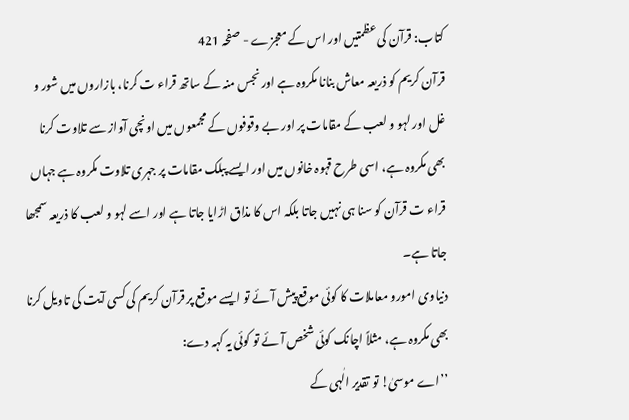کتاب: قرآن کی عظمتیں اور اس کے معجزے - صفحہ 421
قرآن کریم کو ذریعہ معاش بنانا مکروہ ہے اور نجس منہ کے ساتھ قراء ت کرنا، بازاروں میں شور و غل اور لہو و لعب کے مقامات پر اور بے وقوفوں کے مجمعوں میں اونچی آواز سے تلاوت کرنا بھی مکروہ ہے، اسی طرح قہوہ خانوں میں اور ایسے پبلک مقامات پر جہری تلاوت مکروہ ہے جہاں قراء ت قرآن کو سنا ہی نہیں جاتا بلکہ اس کا مذاق اڑایا جاتا ہے اور اسے لہو و لعب کا ذریعہ سمجھا جاتا ہے۔
دنیاوی امورو معاملات کا کوئی موقع پیش آئے تو ایسے موقع پر قرآن کریم کی کسی آیت کی تاویل کرنا بھی مکروہ ہے، مثلاً اچانک کوئی شخص آئے تو کوئی یہ کہہ دے:
’’اے موسیٰ! تو تقدیر الٰہی کے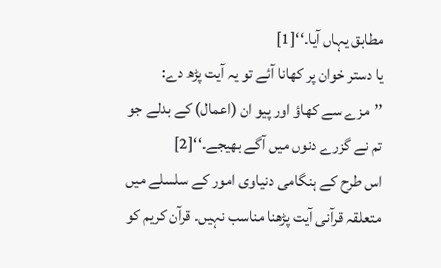مطابق یہاں آیا۔‘‘[1]
یا دستر خوان پر کھانا آئے تو یہ آیت پڑھ دے:
’’مزے سے کھاؤ اور پیو ان (اعمال) کے بدلے جو تم نے گزرے دنوں میں آگے بھیجے۔‘‘[2]
اس طرح کے ہنگامی دنیاوی امور کے سلسلے میں متعلقہ قرآنی آیت پڑھنا مناسب نہیں۔ قرآن کریم کو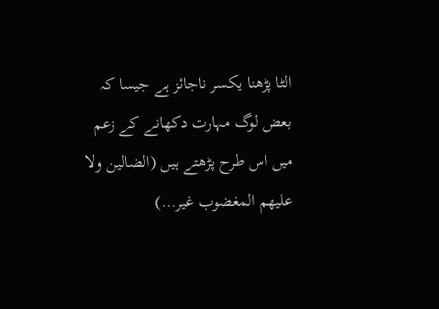الٹا پڑھنا یکسر ناجائز ہے جیسا کہ بعض لوگ مہارت دکھانے کے زعم میں اس طرح پڑھتے ہیں (الضالین ولا علیھم المغضوب غیر…)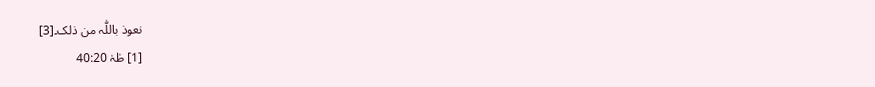نعوذ باللّٰہ من ذلک۔[3]
[1] طٰہٰ 40:20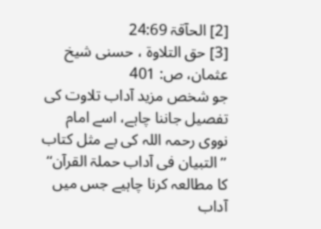[2] الحآقۃ 24:69
[3] حق التلاوۃ ، حسنی شیخ عثمان، ص: 401
جو شخص مزید آداب تلاوت کی تفصیل جاننا چاہے، اسے امام نووی رحمہ اللہ کی بے مثل کتاب ’’التبیان فی آداب حملۃ القرآن‘‘ کا مطالعہ کرنا چاہیے جس میں آداب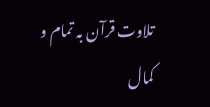تلاوت قرآن بہ تمام و کمال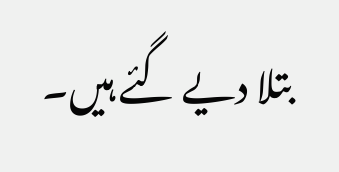بتلا دیے گئے ہیں۔